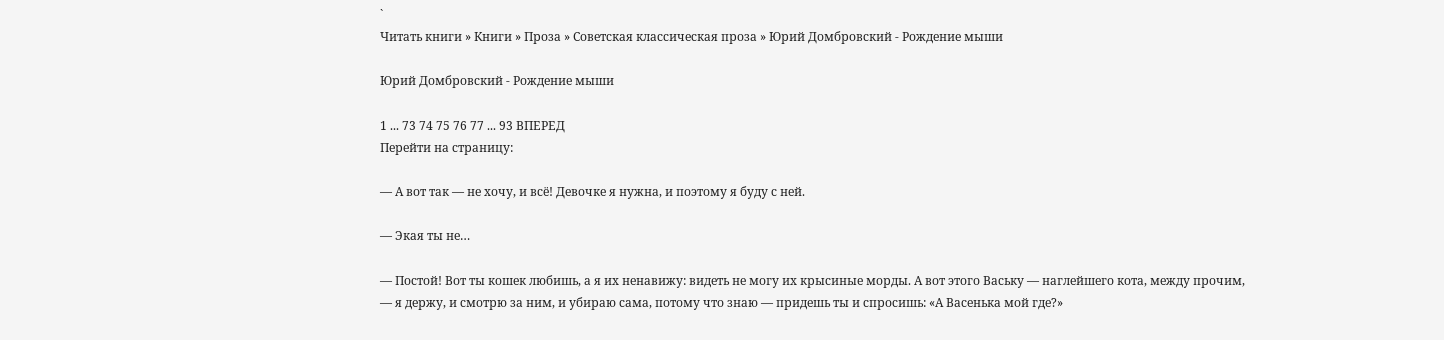`
Читать книги » Книги » Проза » Советская классическая проза » Юрий Домбровский - Рождение мыши

Юрий Домбровский - Рождение мыши

1 ... 73 74 75 76 77 ... 93 ВПЕРЕД
Перейти на страницу:

— А вот так — не хочу, и всё! Девочке я нужна, и поэтому я буду с ней.

— Экая ты не…

— Постой! Вот ты кошек любишь, а я их ненавижу: видеть не могу их крысиные морды. А вот этого Ваську — наглейшего кота, между прочим, — я держу, и смотрю за ним, и убираю сама, потому что знаю — придешь ты и спросишь: «А Васенька мой где?»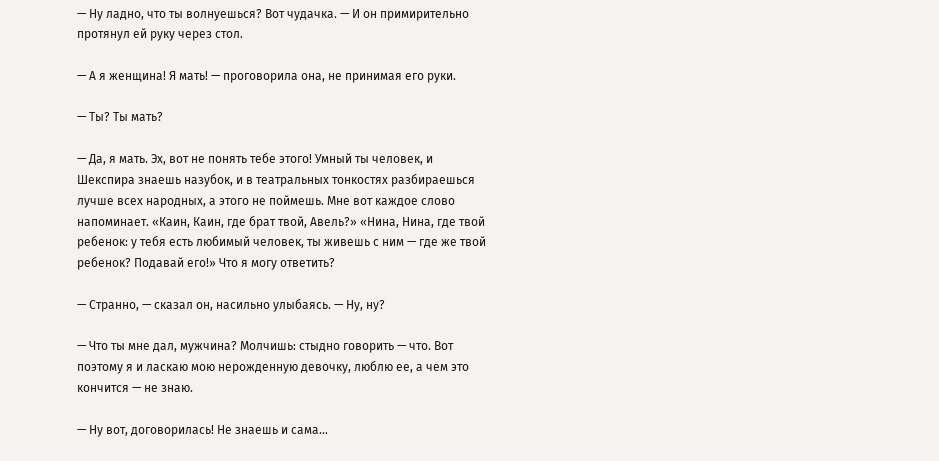— Ну ладно, что ты волнуешься? Вот чудачка. — И он примирительно протянул ей руку через стол.

— А я женщина! Я мать! — проговорила она, не принимая его руки.

— Ты? Ты мать?

— Да, я мать. Эх, вот не понять тебе этого! Умный ты человек, и Шекспира знаешь назубок, и в театральных тонкостях разбираешься лучше всех народных, а этого не поймешь. Мне вот каждое слово напоминает. «Каин, Каин, где брат твой, Авель?» «Нина, Нина, где твой ребенок: у тебя есть любимый человек, ты живешь с ним — где же твой ребенок? Подавай его!» Что я могу ответить?

— Странно, — сказал он, насильно улыбаясь. — Ну, ну?

— Что ты мне дал, мужчина? Молчишь: стыдно говорить — что. Вот поэтому я и ласкаю мою нерожденную девочку, люблю ее, а чем это кончится — не знаю.

— Ну вот, договорилась! Не знаешь и сама…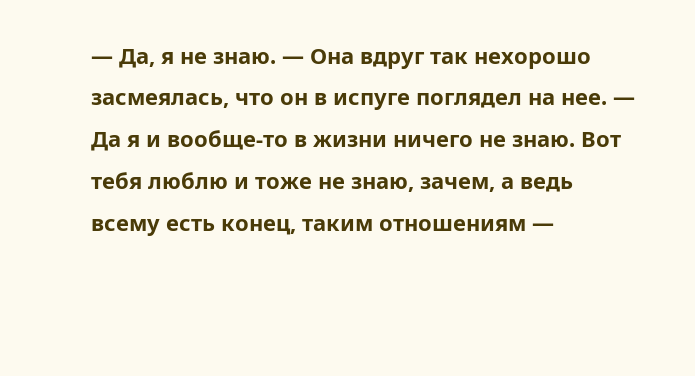— Да, я не знаю. — Она вдруг так нехорошо засмеялась, что он в испуге поглядел на нее. — Да я и вообще-то в жизни ничего не знаю. Вот тебя люблю и тоже не знаю, зачем, а ведь всему есть конец, таким отношениям —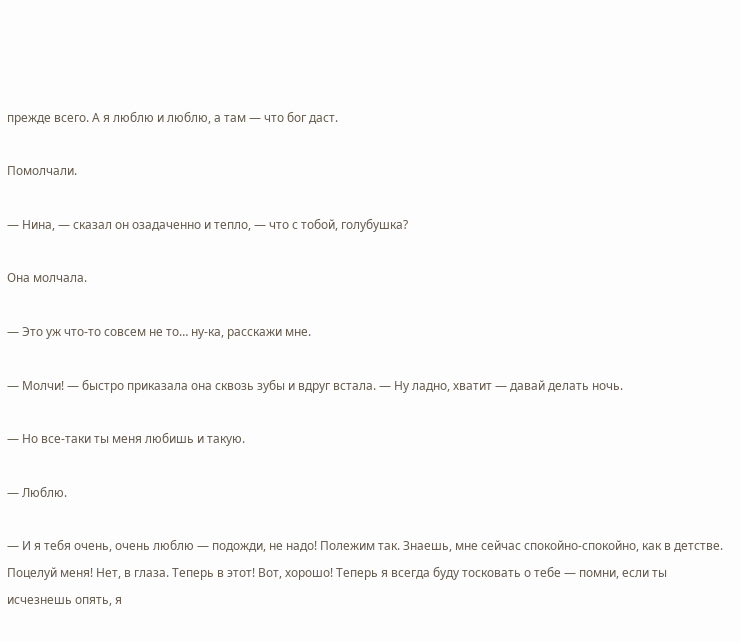прежде всего. А я люблю и люблю, а там — что бог даст.

Помолчали.

— Нина, — сказал он озадаченно и тепло, — что с тобой, голубушка?

Она молчала.

— Это уж что-то совсем не то… ну-ка, расскажи мне.

— Молчи! — быстро приказала она сквозь зубы и вдруг встала. — Ну ладно, хватит — давай делать ночь.

— Но все-таки ты меня любишь и такую.

— Люблю.

— И я тебя очень, очень люблю — подожди, не надо! Полежим так. Знаешь, мне сейчас спокойно-спокойно, как в детстве. Поцелуй меня! Нет, в глаза. Теперь в этот! Вот, хорошо! Теперь я всегда буду тосковать о тебе — помни, если ты исчезнешь опять, я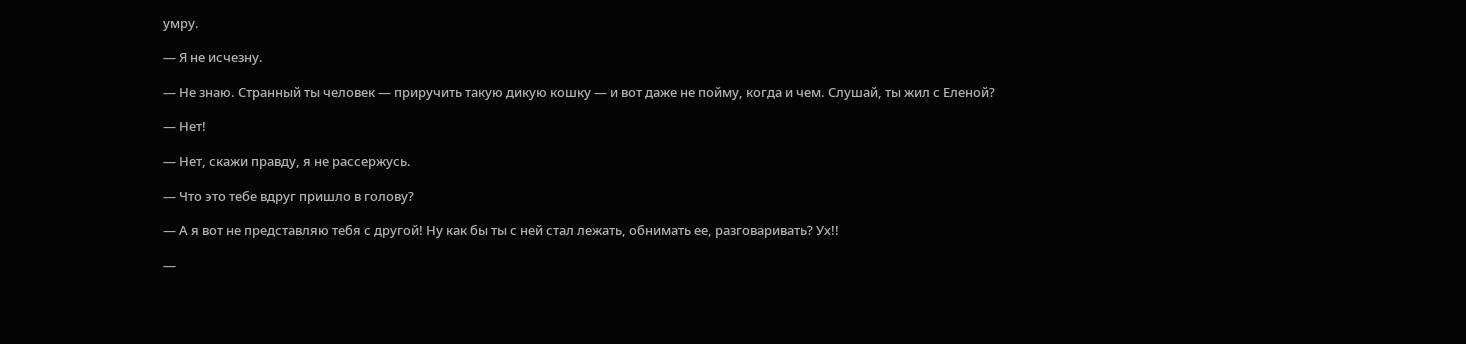умру.

— Я не исчезну.

— Не знаю. Странный ты человек — приручить такую дикую кошку — и вот даже не пойму, когда и чем. Слушай, ты жил с Еленой?

— Нет!

— Нет, скажи правду, я не рассержусь.

— Что это тебе вдруг пришло в голову?

— А я вот не представляю тебя с другой! Ну как бы ты с ней стал лежать, обнимать ее, разговаривать? Ух!!

—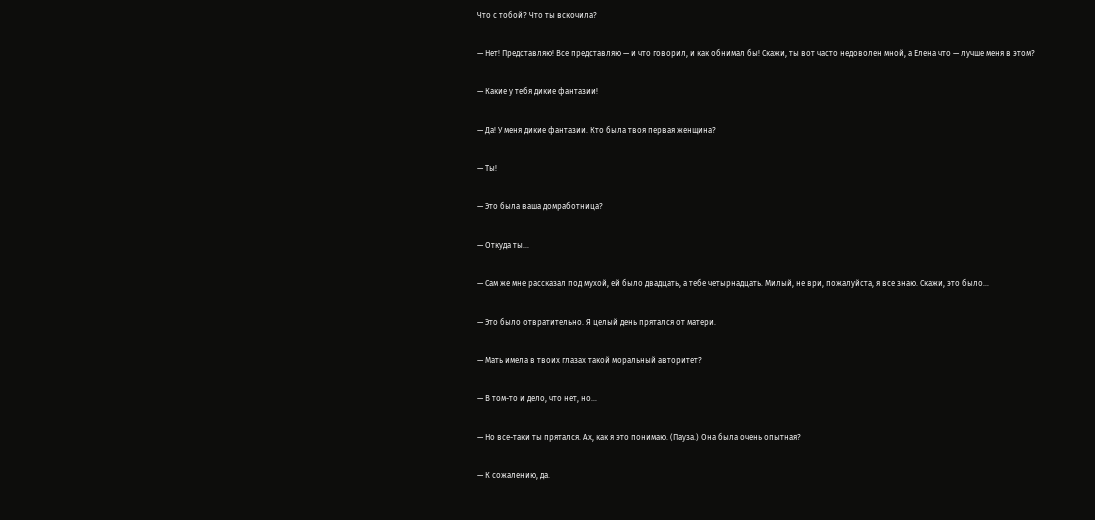Что с тобой? Что ты вскочила?

— Нет! Представляю! Все представляю — и что говорил, и как обнимал бы! Скажи, ты вот часто недоволен мной, а Елена что — лучше меня в этом?

— Какие у тебя дикие фантазии!

— Да! У меня дикие фантазии. Кто была твоя первая женщина?

— Ты!

— Это была ваша домработница?

— Откуда ты…

— Сам же мне рассказал под мухой, ей было двадцать, а тебе четырнадцать. Милый, не ври, пожалуйста, я все знаю. Скажи, это было…

— Это было отвратительно. Я целый день прятался от матери.

— Мать имела в твоих глазах такой моральный авторитет?

— В том-то и дело, что нет, но…

— Но все-таки ты прятался. Ах, как я это понимаю. (Пауза.) Она была очень опытная?

— К сожалению, да.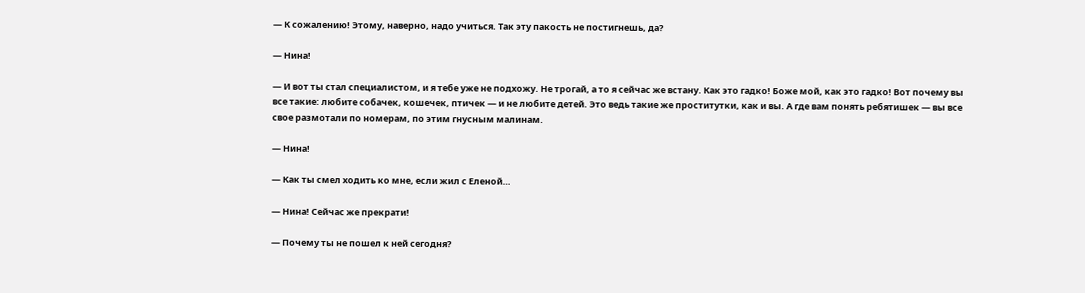— К сожалению! Этому, наверно, надо учиться. Так эту пакость не постигнешь, да?

— Нина!

— И вот ты стал специалистом, и я тебе уже не подхожу. Не трогай, а то я сейчас же встану. Как это гадко! Боже мой, как это гадко! Вот почему вы все такие: любите собачек, кошечек, птичек — и не любите детей. Это ведь такие же проститутки, как и вы. А где вам понять ребятишек — вы все свое размотали по номерам, по этим гнусным малинам.

— Нина!

— Как ты смел ходить ко мне, если жил с Еленой…

— Нина! Сейчас же прекрати!

— Почему ты не пошел к ней сегодня?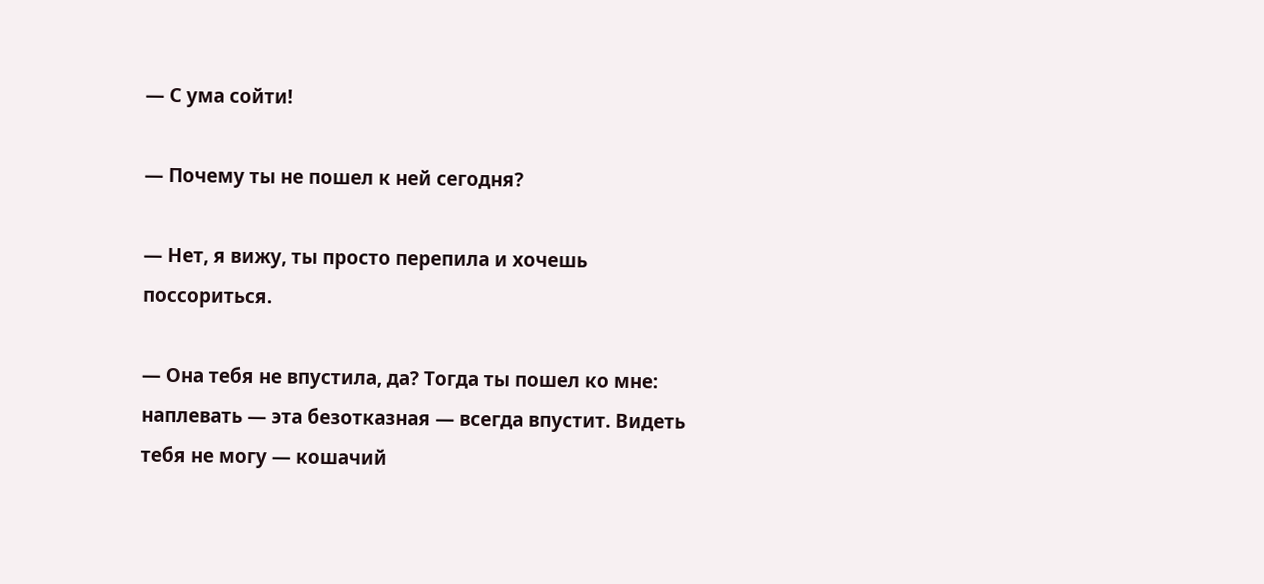— С ума сойти!

— Почему ты не пошел к ней сегодня?

— Нет, я вижу, ты просто перепила и хочешь поссориться.

— Она тебя не впустила, да? Тогда ты пошел ко мне: наплевать — эта безотказная — всегда впустит. Видеть тебя не могу — кошачий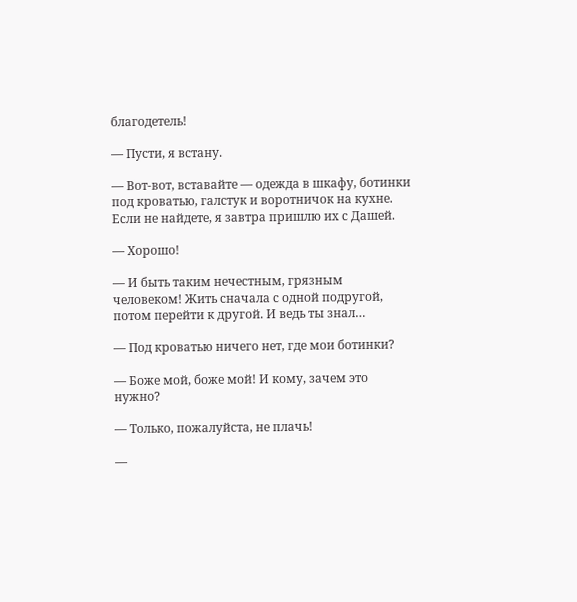благодетель!

— Пусти, я встану.

— Вот-вот, вставайте — одежда в шкафу, ботинки под кроватью, галстук и воротничок на кухне. Если не найдете, я завтра пришлю их с Дашей.

— Хорошо!

— И быть таким нечестным, грязным человеком! Жить сначала с одной подругой, потом перейти к другой. И ведь ты знал…

— Под кроватью ничего нет, где мои ботинки?

— Боже мой, боже мой! И кому, зачем это нужно?

— Только, пожалуйста, не плачь!

—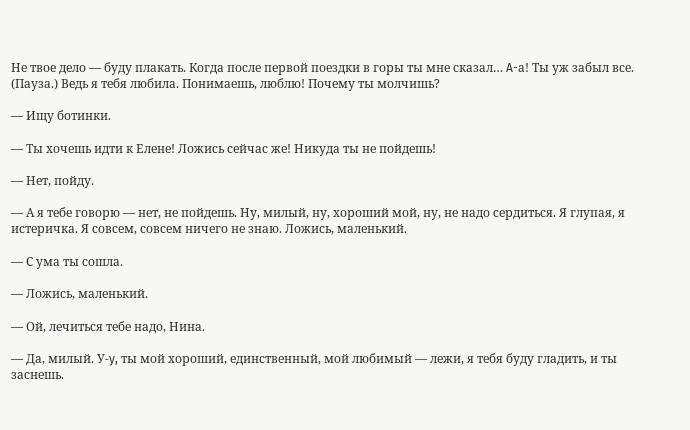Не твое дело — буду плакать. Когда после первой поездки в горы ты мне сказал… A-а! Ты уж забыл все. (Пауза.) Ведь я тебя любила. Понимаешь, люблю! Почему ты молчишь?

— Ищу ботинки.

— Ты хочешь идти к Елене! Ложись сейчас же! Никуда ты не пойдешь!

— Нет, пойду.

— А я тебе говорю — нет, не пойдешь. Ну, милый, ну, хороший мой, ну, не надо сердиться. Я глупая, я истеричка. Я совсем, совсем ничего не знаю. Ложись, маленький.

— С ума ты сошла.

— Ложись, маленький.

— Ой, лечиться тебе надо, Нина.

— Да, милый. У-y, ты мой хороший, единственный, мой любимый — лежи, я тебя буду гладить, и ты заснешь.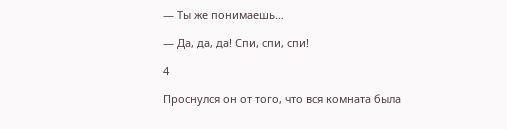— Ты же понимаешь…

— Да, да, да! Спи, спи, спи!

4

Проснулся он от того, что вся комната была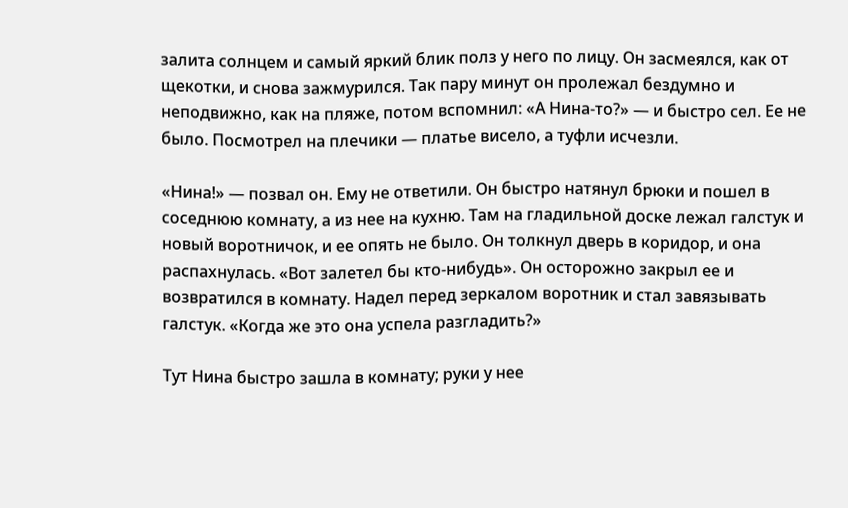залита солнцем и самый яркий блик полз у него по лицу. Он засмеялся, как от щекотки, и снова зажмурился. Так пару минут он пролежал бездумно и неподвижно, как на пляже, потом вспомнил: «А Нина-то?» — и быстро сел. Ее не было. Посмотрел на плечики — платье висело, а туфли исчезли.

«Нина!» — позвал он. Ему не ответили. Он быстро натянул брюки и пошел в соседнюю комнату, а из нее на кухню. Там на гладильной доске лежал галстук и новый воротничок, и ее опять не было. Он толкнул дверь в коридор, и она распахнулась. «Вот залетел бы кто-нибудь». Он осторожно закрыл ее и возвратился в комнату. Надел перед зеркалом воротник и стал завязывать галстук. «Когда же это она успела разгладить?»

Тут Нина быстро зашла в комнату; руки у нее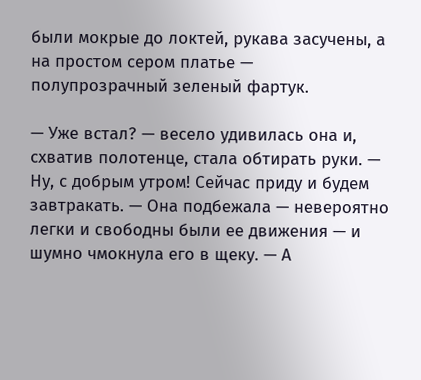были мокрые до локтей, рукава засучены, а на простом сером платье — полупрозрачный зеленый фартук.

— Уже встал? — весело удивилась она и, схватив полотенце, стала обтирать руки. — Ну, с добрым утром! Сейчас приду и будем завтракать. — Она подбежала — невероятно легки и свободны были ее движения — и шумно чмокнула его в щеку. — А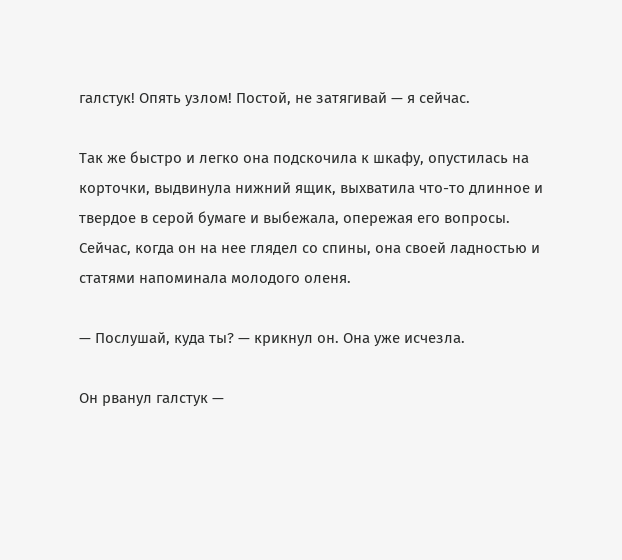галстук! Опять узлом! Постой, не затягивай — я сейчас.

Так же быстро и легко она подскочила к шкафу, опустилась на корточки, выдвинула нижний ящик, выхватила что-то длинное и твердое в серой бумаге и выбежала, опережая его вопросы. Сейчас, когда он на нее глядел со спины, она своей ладностью и статями напоминала молодого оленя.

— Послушай, куда ты? — крикнул он. Она уже исчезла.

Он рванул галстук —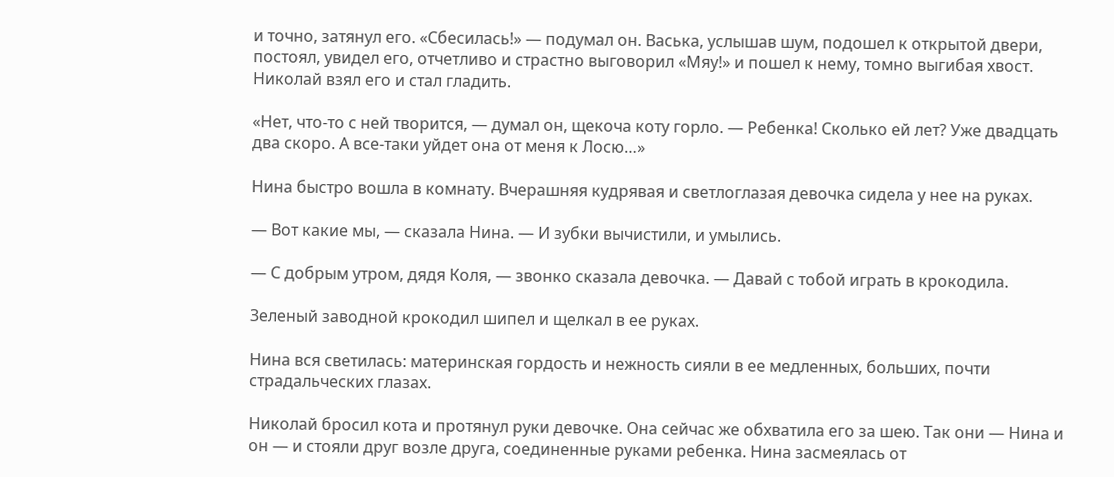и точно, затянул его. «Сбесилась!» — подумал он. Васька, услышав шум, подошел к открытой двери, постоял, увидел его, отчетливо и страстно выговорил «Мяу!» и пошел к нему, томно выгибая хвост. Николай взял его и стал гладить.

«Нет, что-то с ней творится, — думал он, щекоча коту горло. — Ребенка! Сколько ей лет? Уже двадцать два скоро. А все-таки уйдет она от меня к Лосю…»

Нина быстро вошла в комнату. Вчерашняя кудрявая и светлоглазая девочка сидела у нее на руках.

— Вот какие мы, — сказала Нина. — И зубки вычистили, и умылись.

— С добрым утром, дядя Коля, — звонко сказала девочка. — Давай с тобой играть в крокодила.

Зеленый заводной крокодил шипел и щелкал в ее руках.

Нина вся светилась: материнская гордость и нежность сияли в ее медленных, больших, почти страдальческих глазах.

Николай бросил кота и протянул руки девочке. Она сейчас же обхватила его за шею. Так они — Нина и он — и стояли друг возле друга, соединенные руками ребенка. Нина засмеялась от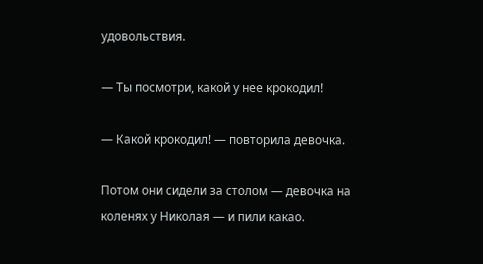удовольствия.

— Ты посмотри, какой у нее крокодил!

— Какой крокодил! — повторила девочка.

Потом они сидели за столом — девочка на коленях у Николая — и пили какао.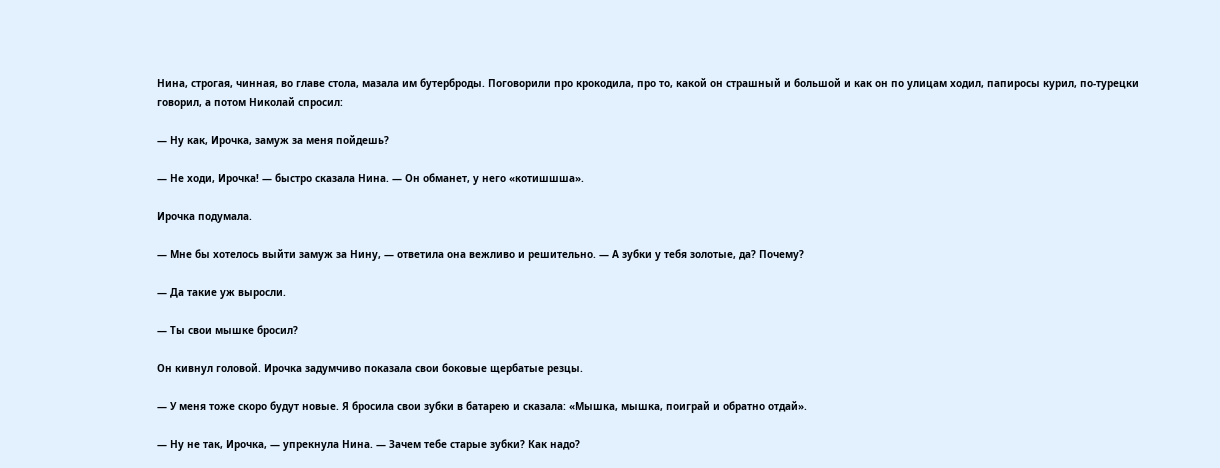Нина, строгая, чинная, во главе стола, мазала им бутерброды. Поговорили про крокодила, про то, какой он страшный и большой и как он по улицам ходил, папиросы курил, по-турецки говорил, а потом Николай спросил:

— Ну как, Ирочка, замуж за меня пойдешь?

— Не ходи, Ирочка! — быстро сказала Нина. — Он обманет, у него «котишшша».

Ирочка подумала.

— Мне бы хотелось выйти замуж за Нину, — ответила она вежливо и решительно. — А зубки у тебя золотые, да? Почему?

— Да такие уж выросли.

— Ты свои мышке бросил?

Он кивнул головой. Ирочка задумчиво показала свои боковые щербатые резцы.

— У меня тоже скоро будут новые. Я бросила свои зубки в батарею и сказала: «Мышка, мышка, поиграй и обратно отдай».

— Ну не так, Ирочка, — упрекнула Нина. — Зачем тебе старые зубки? Как надо?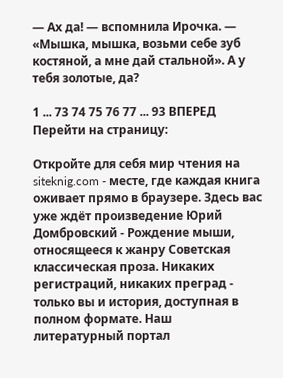— Ах да! — вспомнила Ирочка. — «Мышка, мышка, возьми себе зуб костяной, а мне дай стальной». А у тебя золотые, да?

1 ... 73 74 75 76 77 ... 93 ВПЕРЕД
Перейти на страницу:

Откройте для себя мир чтения на siteknig.com - месте, где каждая книга оживает прямо в браузере. Здесь вас уже ждёт произведение Юрий Домбровский - Рождение мыши, относящееся к жанру Советская классическая проза. Никаких регистраций, никаких преград - только вы и история, доступная в полном формате. Наш литературный портал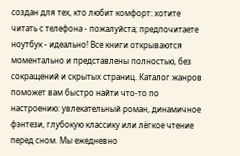создан для тех, кто любит комфорт: хотите читать с телефона - пожалуйста; предпочитаете ноутбук - идеально! Все книги открываются моментально и представлены полностью, без сокращений и скрытых страниц. Каталог жанров поможет вам быстро найти что-то по настроению: увлекательный роман, динамичное фэнтези, глубокую классику или лёгкое чтение перед сном. Мы ежедневно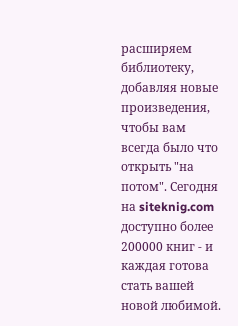расширяем библиотеку, добавляя новые произведения, чтобы вам всегда было что открыть "на потом". Сегодня на siteknig.com доступно более 200000 книг - и каждая готова стать вашей новой любимой.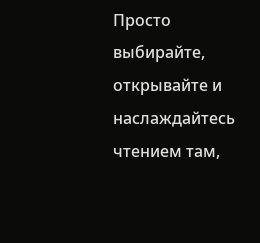Просто выбирайте, открывайте и наслаждайтесь чтением там,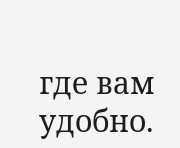где вам удобно.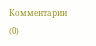Комментарии (0)